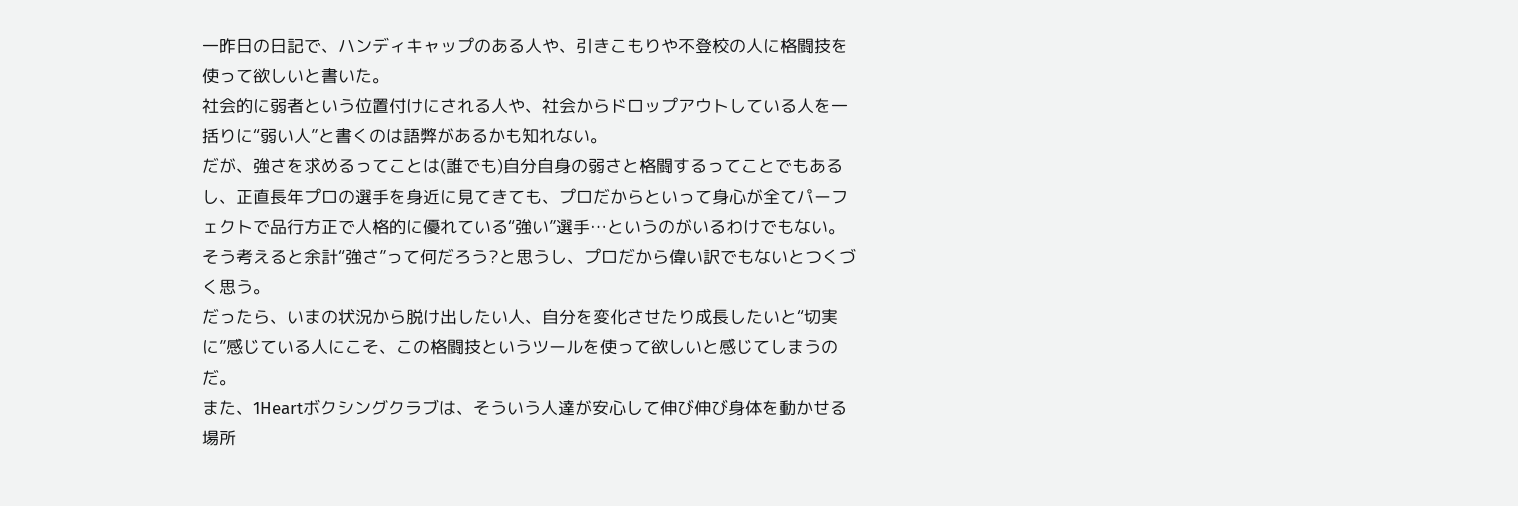一昨日の日記で、ハンディキャップのある人や、引きこもりや不登校の人に格闘技を使って欲しいと書いた。
社会的に弱者という位置付けにされる人や、社会からドロップアウトしている人を一括りに“弱い人”と書くのは語弊があるかも知れない。
だが、強さを求めるってことは(誰でも)自分自身の弱さと格闘するってことでもあるし、正直長年プロの選手を身近に見てきても、プロだからといって身心が全てパーフェクトで品行方正で人格的に優れている“強い”選手…というのがいるわけでもない。
そう考えると余計“強さ”って何だろう?と思うし、プロだから偉い訳でもないとつくづく思う。
だったら、いまの状況から脱け出したい人、自分を変化させたり成長したいと“切実に”感じている人にこそ、この格闘技というツールを使って欲しいと感じてしまうのだ。
また、1Heartボクシングクラブは、そういう人達が安心して伸び伸び身体を動かせる場所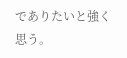でありたいと強く思う。